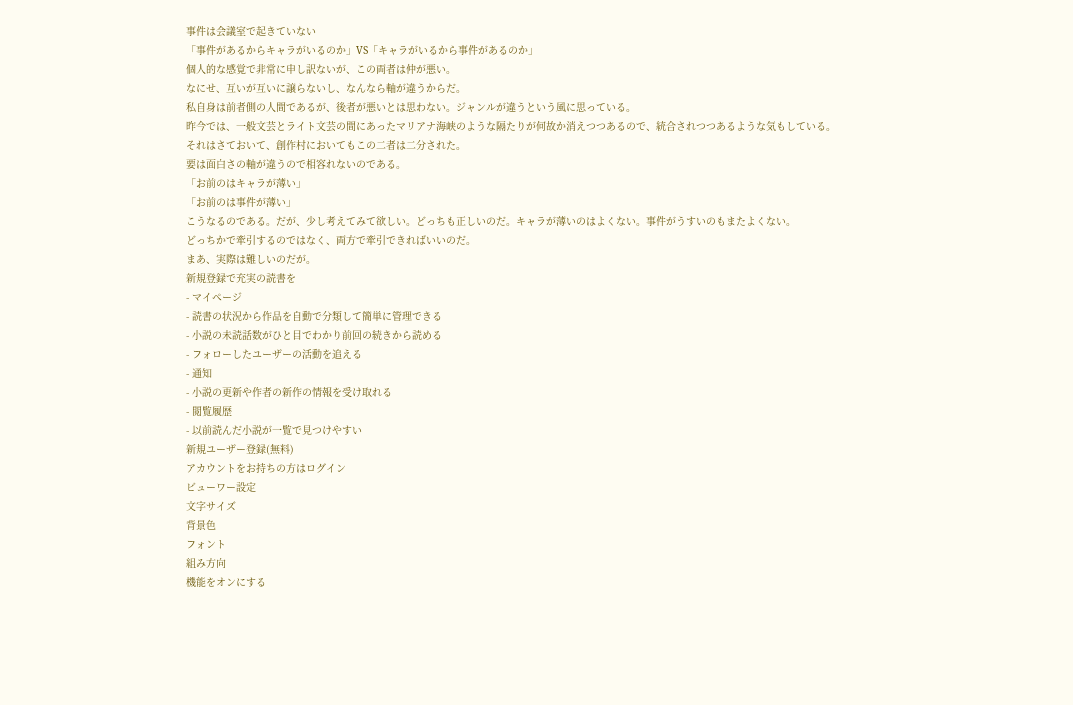事件は会議室で起きていない
「事件があるからキャラがいるのか」VS「キャラがいるから事件があるのか」
個人的な感覚で非常に申し訳ないが、この両者は仲が悪い。
なにせ、互いが互いに譲らないし、なんなら軸が違うからだ。
私自身は前者側の人間であるが、後者が悪いとは思わない。ジャンルが違うという風に思っている。
昨今では、一般文芸とライト文芸の間にあったマリアナ海峡のような隔たりが何故か消えつつあるので、統合されつつあるような気もしている。
それはさておいて、創作村においてもこの二者は二分された。
要は面白さの軸が違うので相容れないのである。
「お前のはキャラが薄い」
「お前のは事件が薄い」
こうなるのである。だが、少し考えてみて欲しい。どっちも正しいのだ。キャラが薄いのはよくない。事件がうすいのもまたよくない。
どっちかで牽引するのではなく、両方で牽引できればいいのだ。
まあ、実際は難しいのだが。
新規登録で充実の読書を
- マイページ
- 読書の状況から作品を自動で分類して簡単に管理できる
- 小説の未読話数がひと目でわかり前回の続きから読める
- フォローしたユーザーの活動を追える
- 通知
- 小説の更新や作者の新作の情報を受け取れる
- 閲覧履歴
- 以前読んだ小説が一覧で見つけやすい
新規ユーザー登録(無料)
アカウントをお持ちの方はログイン
ビューワー設定
文字サイズ
背景色
フォント
組み方向
機能をオンにする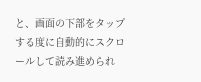と、画面の下部をタップする度に自動的にスクロールして読み進められ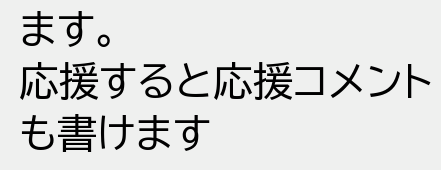ます。
応援すると応援コメントも書けます